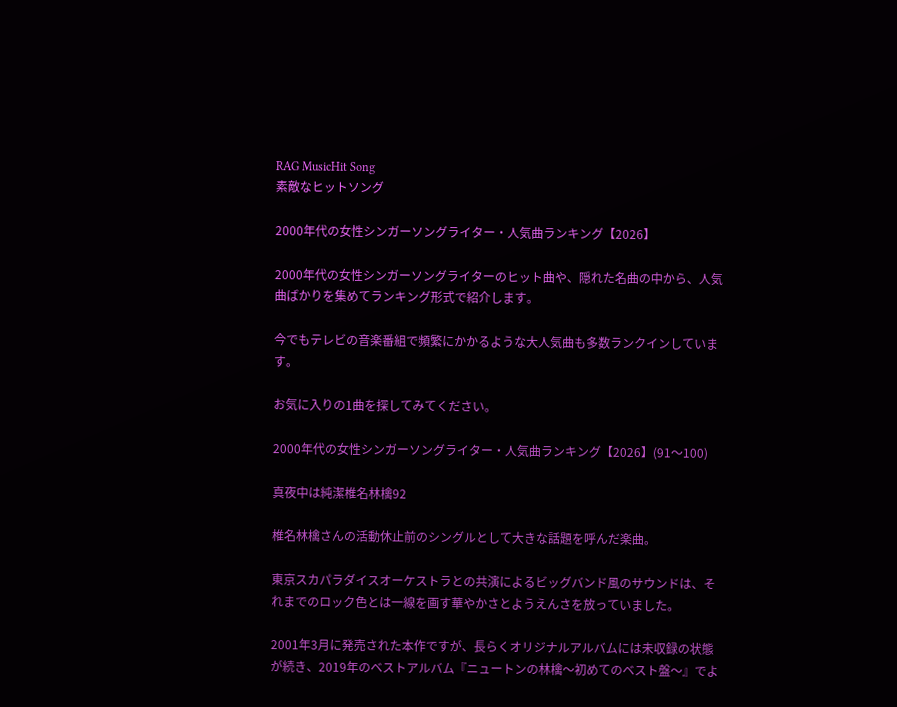RAG MusicHit Song
素敵なヒットソング

2000年代の女性シンガーソングライター・人気曲ランキング【2026】

2000年代の女性シンガーソングライターのヒット曲や、隠れた名曲の中から、人気曲ばかりを集めてランキング形式で紹介します。

今でもテレビの音楽番組で頻繁にかかるような大人気曲も多数ランクインしています。

お気に入りの1曲を探してみてください。

2000年代の女性シンガーソングライター・人気曲ランキング【2026】(91〜100)

真夜中は純潔椎名林檎92

椎名林檎さんの活動休止前のシングルとして大きな話題を呼んだ楽曲。

東京スカパラダイスオーケストラとの共演によるビッグバンド風のサウンドは、それまでのロック色とは一線を画す華やかさとようえんさを放っていました。

2001年3月に発売された本作ですが、長らくオリジナルアルバムには未収録の状態が続き、2019年のベストアルバム『ニュートンの林檎〜初めてのベスト盤〜』でよ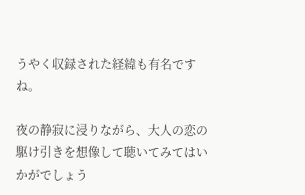うやく収録された経緯も有名ですね。

夜の静寂に浸りながら、大人の恋の駆け引きを想像して聴いてみてはいかがでしょう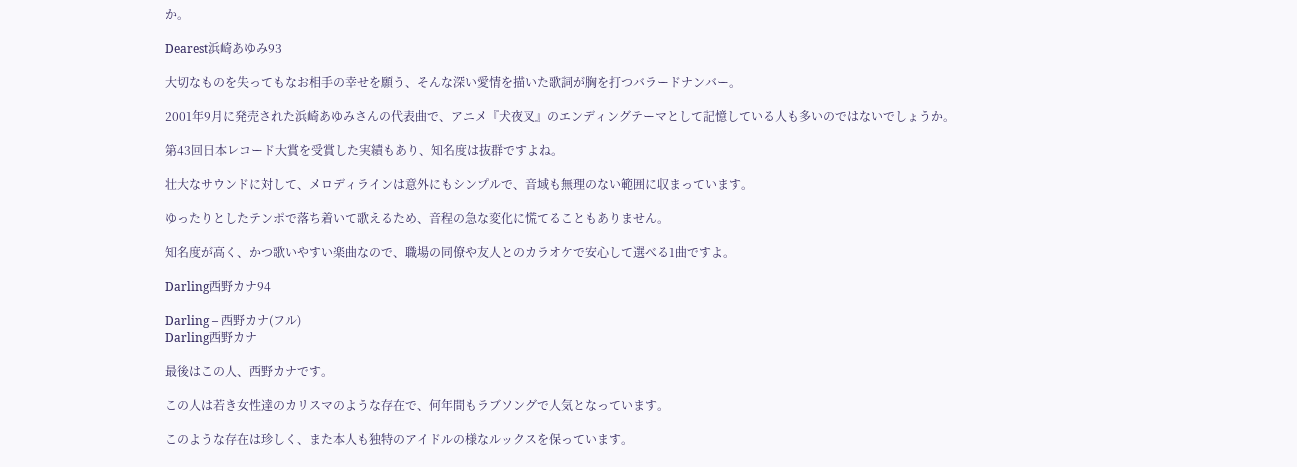か。

Dearest浜崎あゆみ93

大切なものを失ってもなお相手の幸せを願う、そんな深い愛情を描いた歌詞が胸を打つバラードナンバー。

2001年9月に発売された浜崎あゆみさんの代表曲で、アニメ『犬夜叉』のエンディングテーマとして記憶している人も多いのではないでしょうか。

第43回日本レコード大賞を受賞した実績もあり、知名度は抜群ですよね。

壮大なサウンドに対して、メロディラインは意外にもシンプルで、音域も無理のない範囲に収まっています。

ゆったりとしたテンポで落ち着いて歌えるため、音程の急な変化に慌てることもありません。

知名度が高く、かつ歌いやすい楽曲なので、職場の同僚や友人とのカラオケで安心して選べる1曲ですよ。

Darling西野カナ94

Darling – 西野カナ(フル)
Darling西野カナ

最後はこの人、西野カナです。

この人は若き女性達のカリスマのような存在で、何年間もラブソングで人気となっています。

このような存在は珍しく、また本人も独特のアイドルの様なルックスを保っています。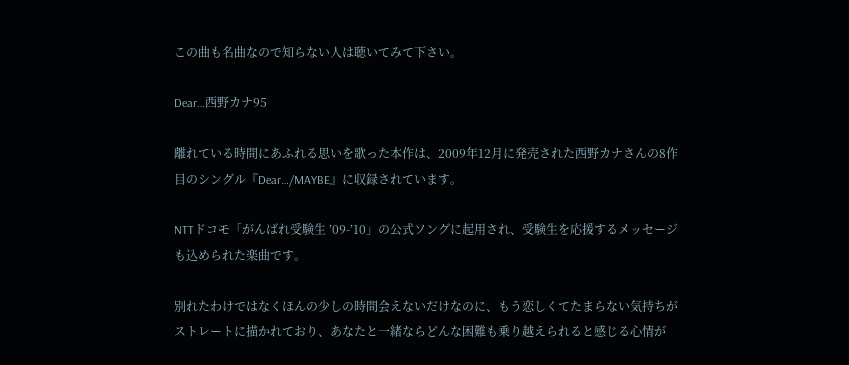この曲も名曲なので知らない人は聴いてみて下さい。

Dear…西野カナ95

離れている時間にあふれる思いを歌った本作は、2009年12月に発売された西野カナさんの8作目のシングル『Dear…/MAYBE』に収録されています。

NTTドコモ「がんばれ受験生 ’09-’10」の公式ソングに起用され、受験生を応援するメッセージも込められた楽曲です。

別れたわけではなくほんの少しの時間会えないだけなのに、もう恋しくてたまらない気持ちがストレートに描かれており、あなたと一緒ならどんな困難も乗り越えられると感じる心情が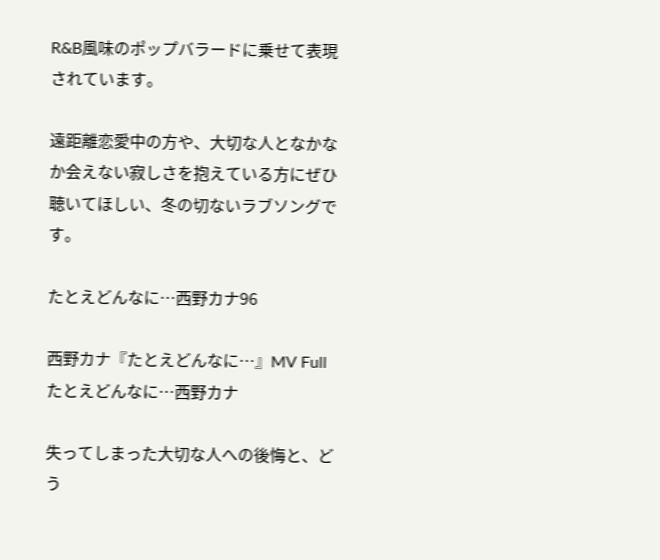R&B風味のポップバラードに乗せて表現されています。

遠距離恋愛中の方や、大切な人となかなか会えない寂しさを抱えている方にぜひ聴いてほしい、冬の切ないラブソングです。

たとえどんなに…西野カナ96

西野カナ『たとえどんなに…』MV Full
たとえどんなに…西野カナ

失ってしまった大切な人への後悔と、どう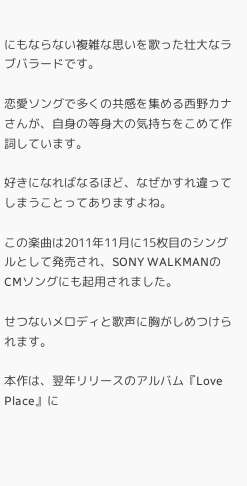にもならない複雑な思いを歌った壮大なラブバラードです。

恋愛ソングで多くの共感を集める西野カナさんが、自身の等身大の気持ちをこめて作詞しています。

好きになればなるほど、なぜかすれ違ってしまうことってありますよね。

この楽曲は2011年11月に15枚目のシングルとして発売され、SONY WALKMANのCMソングにも起用されました。

せつないメロディと歌声に胸がしめつけられます。

本作は、翌年リリースのアルバム『Love Place』に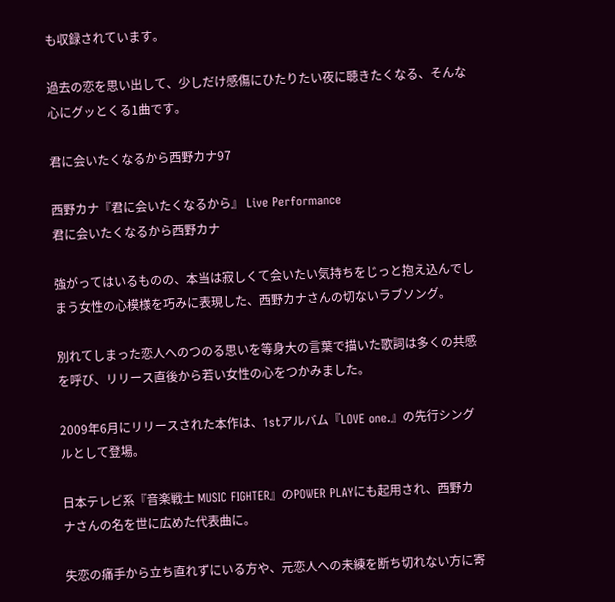も収録されています。

過去の恋を思い出して、少しだけ感傷にひたりたい夜に聴きたくなる、そんな心にグッとくる1曲です。

君に会いたくなるから西野カナ97

西野カナ『君に会いたくなるから』 Live Performance
君に会いたくなるから西野カナ

強がってはいるものの、本当は寂しくて会いたい気持ちをじっと抱え込んでしまう女性の心模様を巧みに表現した、西野カナさんの切ないラブソング。

別れてしまった恋人へのつのる思いを等身大の言葉で描いた歌詞は多くの共感を呼び、リリース直後から若い女性の心をつかみました。

2009年6月にリリースされた本作は、1stアルバム『LOVE one.』の先行シングルとして登場。

日本テレビ系『音楽戦士 MUSIC FIGHTER』のPOWER PLAYにも起用され、西野カナさんの名を世に広めた代表曲に。

失恋の痛手から立ち直れずにいる方や、元恋人への未練を断ち切れない方に寄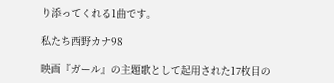り添ってくれる1曲です。

私たち西野カナ98

映画『ガール』の主題歌として起用された17枚目の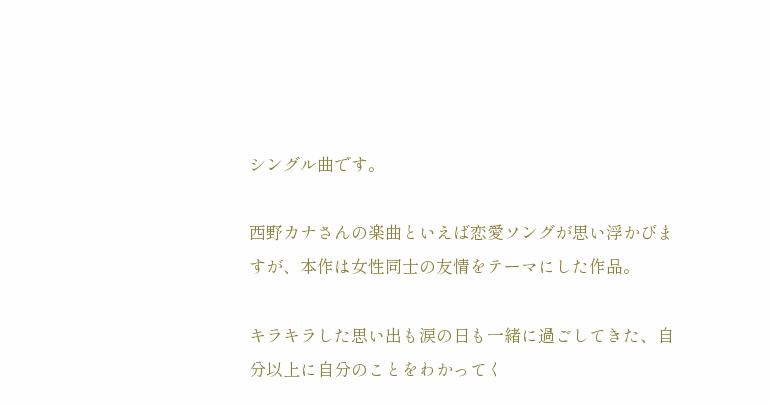シングル曲です。

西野カナさんの楽曲といえば恋愛ソングが思い浮かびますが、本作は女性同士の友情をテーマにした作品。

キラキラした思い出も涙の日も一緒に過ごしてきた、自分以上に自分のことをわかってく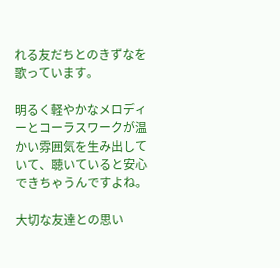れる友だちとのきずなを歌っています。

明るく軽やかなメロディーとコーラスワークが温かい雰囲気を生み出していて、聴いていると安心できちゃうんですよね。

大切な友達との思い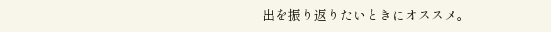出を振り返りたいときにオススメ。